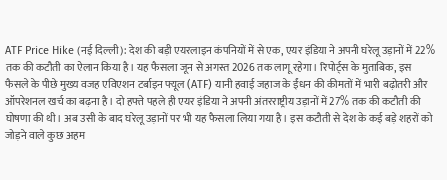ATF Price Hike (नई दिल्ली): देश की बड़ी एयरलाइन कंपनियों में से एक, एयर इंडिया ने अपनी घरेलू उड़ानों में 22% तक की कटौती का ऐलान किया है। यह फैसला जून से अगस्त 2026 तक लागू रहेगा। रिपोर्ट्स के मुताबिक, इस फैसले के पीछे मुख्य वजह एविएशन टर्बाइन फ्यूल (ATF) यानी हवाई जहाज के ईंधन की कीमतों में भारी बढ़ोतरी और ऑपरेशनल खर्च का बढ़ना है। दो हफ्ते पहले ही एयर इंडिया ने अपनी अंतरराष्ट्रीय उड़ानों में 27% तक की कटौती की घोषणा की थी। अब उसी के बाद घरेलू उड़ानों पर भी यह फैसला लिया गया है। इस कटौती से देश के कई बड़े शहरों को जोड़ने वाले कुछ अहम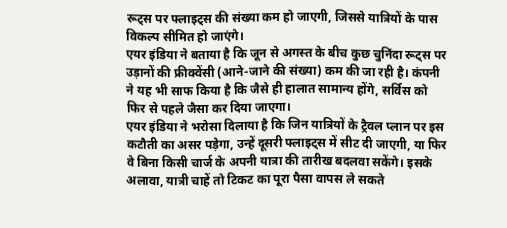रूट्स पर फ्लाइट्स की संख्या कम हो जाएगी, जिससे यात्रियों के पास विकल्प सीमित हो जाएंगे।
एयर इंडिया ने बताया है कि जून से अगस्त के बीच कुछ चुनिंदा रूट्स पर उड़ानों की फ्रीक्वेंसी (आने-जाने की संख्या) कम की जा रही है। कंपनी ने यह भी साफ किया है कि जैसे ही हालात सामान्य होंगे, सर्विस को फिर से पहले जैसा कर दिया जाएगा।
एयर इंडिया ने भरोसा दिलाया है कि जिन यात्रियों के ट्रैवल प्लान पर इस कटौती का असर पड़ेगा, उन्हें दूसरी फ्लाइट्स में सीट दी जाएगी, या फिर वे बिना किसी चार्ज के अपनी यात्रा की तारीख बदलवा सकेंगे। इसके अलावा, यात्री चाहें तो टिकट का पूरा पैसा वापस ले सकते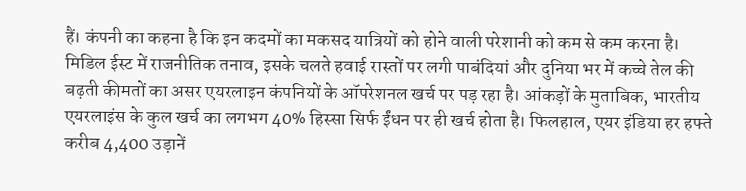हैं। कंपनी का कहना है कि इन कदमों का मकसद यात्रियों को होने वाली परेशानी को कम से कम करना है।
मिडिल ईस्ट में राजनीतिक तनाव, इसके चलते हवाई रास्तों पर लगी पाबंदियां और दुनिया भर में कच्चे तेल की बढ़ती कीमतों का असर एयरलाइन कंपनियों के ऑपरेशनल खर्च पर पड़ रहा है। आंकड़ों के मुताबिक, भारतीय एयरलाइंस के कुल खर्च का लगभग 40% हिस्सा सिर्फ ईंधन पर ही खर्च होता है। फिलहाल, एयर इंडिया हर हफ्ते करीब 4,400 उड़ानें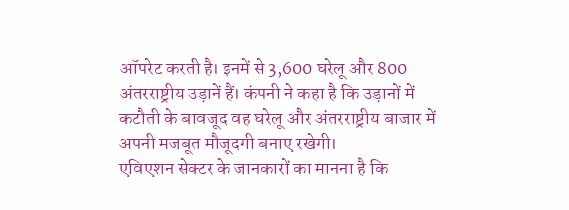ऑपरेट करती है। इनमें से 3,600 घरेलू और 800 अंतरराष्ट्रीय उड़ानें हैं। कंपनी ने कहा है कि उड़ानों में कटौती के बावजूद वह घरेलू और अंतरराष्ट्रीय बाजार में अपनी मजबूत मौजूदगी बनाए रखेगी।
एविएशन सेक्टर के जानकारों का मानना है कि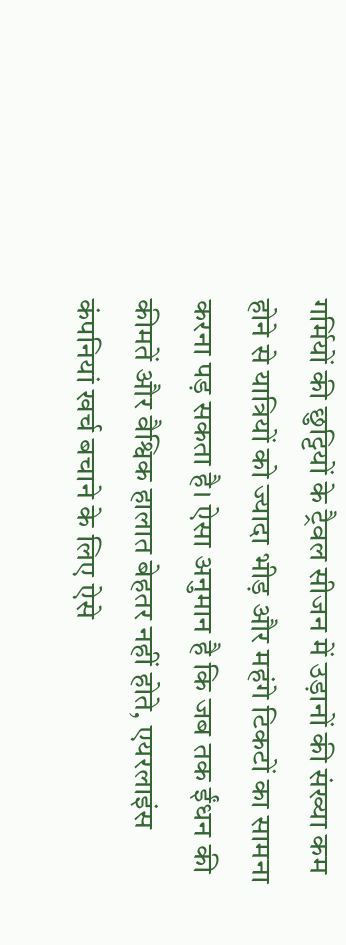गर्मियों की छुट्टियों के ट्रैवल सीजन में उड़ानों की संख्या कम होने से यात्रियों को ज्यादा भीड़ और महंगे टिकटों का सामना करना पड़ सकता है। ऐसा अनुमान है कि जब तक ईंधन की कीमतें और वैश्विक हालात बेहतर नहीं होते, एयरलाइंस कंपनियां खर्च बचाने के लिए ऐसे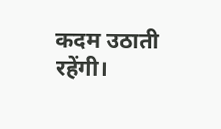कदम उठाती रहेंगी।